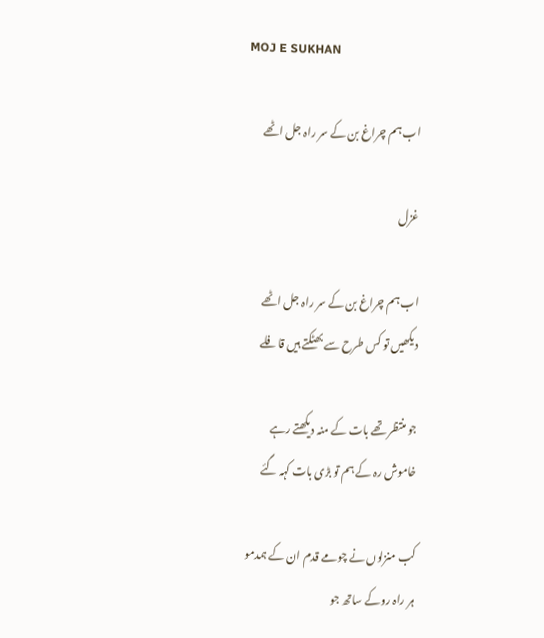MOJ E SUKHAN

اب ہم چراغ بن کے سر راہ جل اٹھے

غزل

اب ہم چراغ بن کے سر راہ جل اٹھے
دیکھیں تو کس طرح سے بھٹکتے ہیں قافلے

جو منتظر تھے بات کے منہ دیکھتے رہے
خاموش رہ کے ہم تو بڑی بات کہہ گئے

کب منزلوں نے چومے قدم ان کے ہمدمو
ہر راہ روکے ساتھ جو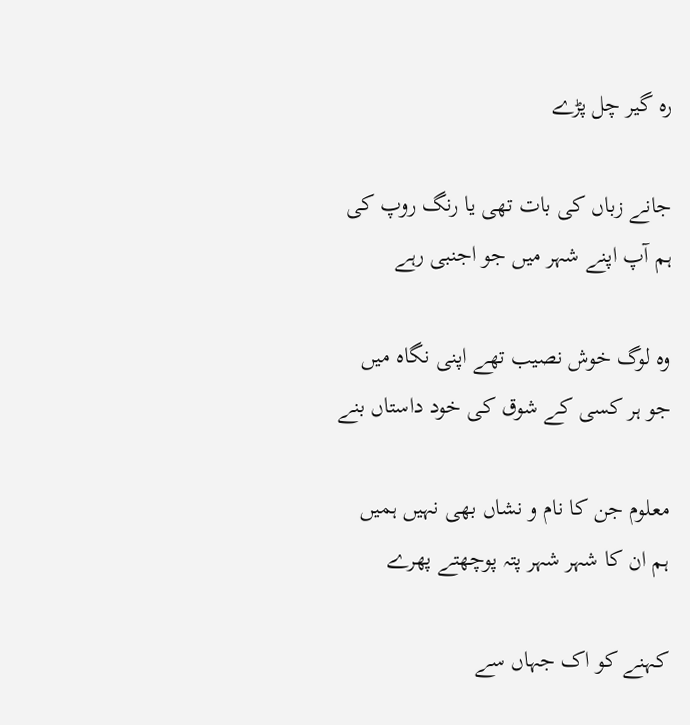رہ گیر چل پڑے

جانے زباں کی بات تھی یا رنگ روپ کی
ہم آپ اپنے شہر میں جو اجنبی رہے

وہ لوگ خوش نصیب تھے اپنی نگاہ میں
جو ہر کسی کے شوق کی خود داستاں بنے

معلوم جن کا نام و نشاں بھی نہیں ہمیں
ہم ان کا شہر شہر پتہ پوچھتے پھرے

کہنے کو اک جہاں سے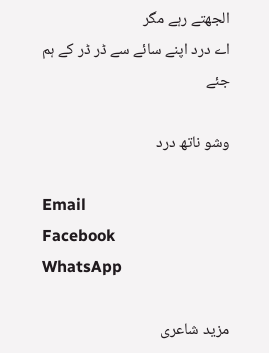الجھتے رہے مگر
اے درد اپنے سائے سے ڈر ڈر کے ہم جئے

وشو ناتھ درد

Email
Facebook
WhatsApp

مزید شاعری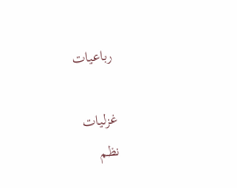رباعیات

غزلیات
نظم